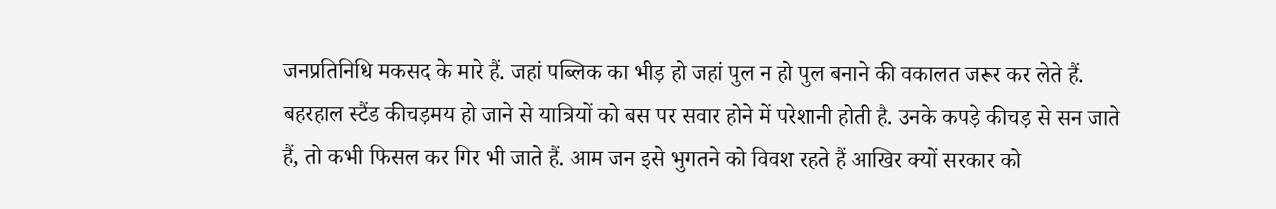जनप्रतिनिधि मकसद के मारे हैं. जहां पब्लिक का भीड़ हो जहां पुल न हो पुल बनाने की वकालत जरूर कर लेते हैं. बहरहाल स्टैंड कीचड़मय हो जाने से यात्रियों को बस पर सवार होने में परेशानी होती है. उनके कपड़े कीचड़ से सन जाते हैं, तो कभी फिसल कर गिर भी जाते हैं. आम जन इसे भुगतने को विवश रहते हैं आखिर क्यों सरकार को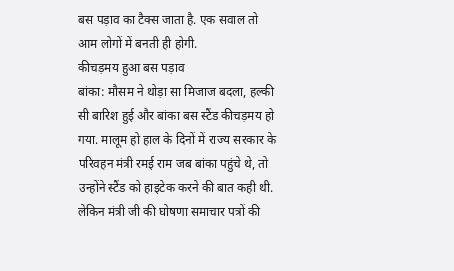बस पड़ाव का टैक्स जाता है. एक सवाल तो आम लोगों में बनती ही होगी.
कीचड़मय हुआ बस पड़ाव
बांका: मौसम ने थोड़ा सा मिजाज बदला, हल्की सी बारिश हुई और बांका बस स्टैंड कीचड़मय हो गया. मालूम हो हाल के दिनों में राज्य सरकार के परिवहन मंत्री रमई राम जब बांका पहुंचे थे, तो उन्होंने स्टैंड को हाइटेक करने की बात कही थी. लेकिन मंत्री जी की घोषणा समाचार पत्रों की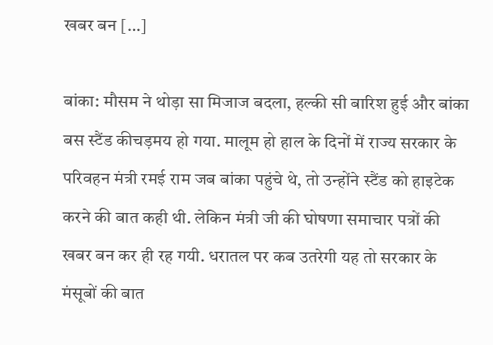खबर बन […]

बांका: मौसम ने थोड़ा सा मिजाज बदला, हल्की सी बारिश हुई और बांका बस स्टैंड कीचड़मय हो गया. मालूम हो हाल के दिनों में राज्य सरकार के परिवहन मंत्री रमई राम जब बांका पहुंचे थे, तो उन्होंने स्टैंड को हाइटेक करने की बात कही थी. लेकिन मंत्री जी की घोषणा समाचार पत्रों की खबर बन कर ही रह गयी. धरातल पर कब उतरेगी यह तो सरकार के मंसूबों की बात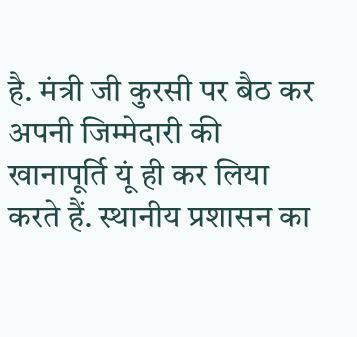है. मंत्री जी कुरसी पर बैठ कर अपनी जिम्मेदारी की खानापूर्ति यूं ही कर लिया करते हैं. स्थानीय प्रशासन का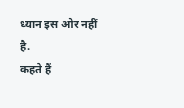ध्यान इस ओर नहीं है.
कहते हैं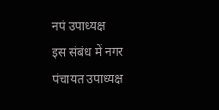नपं उपाध्यक्ष
इस संबंध में नगर पंचायत उपाध्यक्ष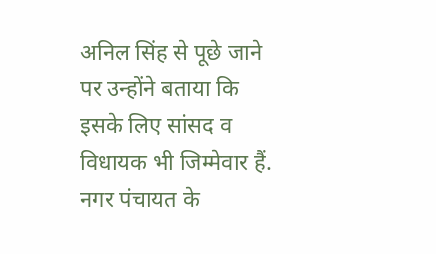अनिल सिंह से पूछे जाने पर उन्होंने बताया कि इसके लिए सांसद व विधायक भी जिम्मेवार हैं. नगर पंचायत के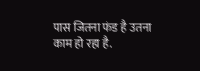पास जितना फंड है उतना काम हो रहा है.